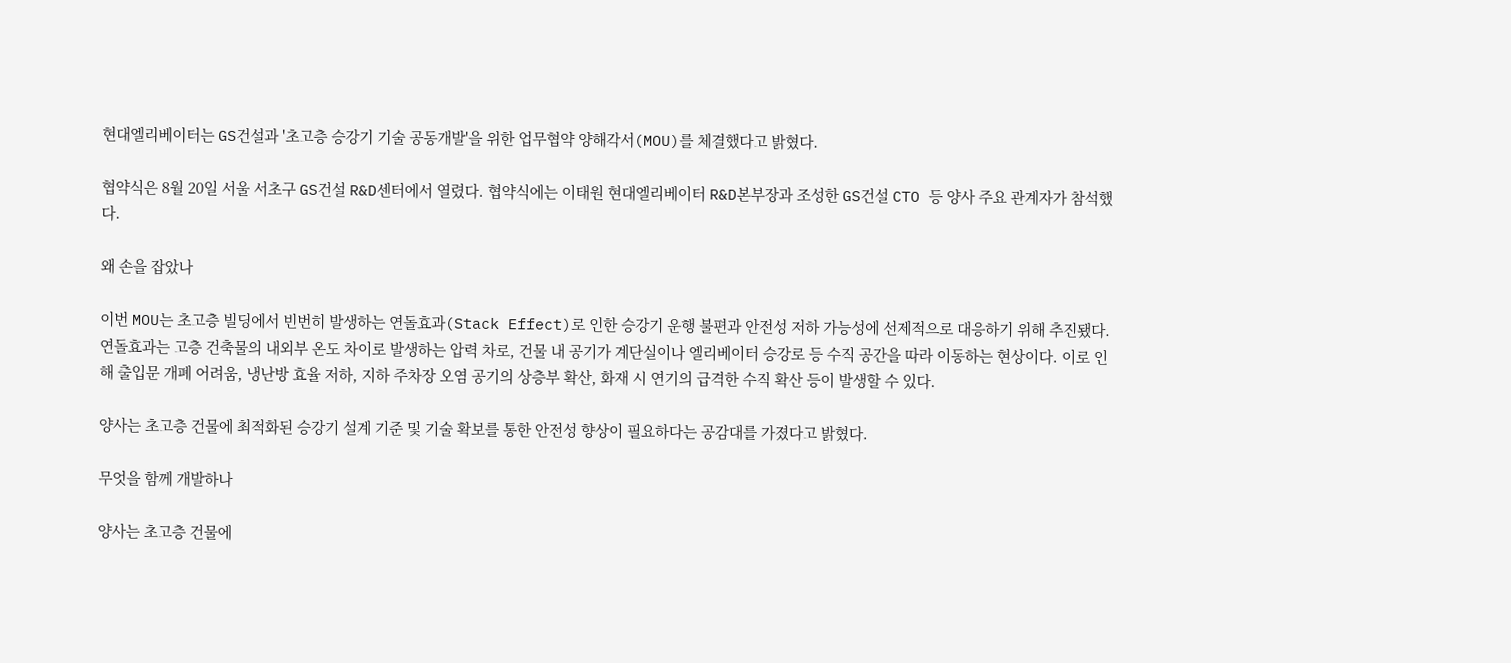현대엘리베이터는 GS건설과 '초고층 승강기 기술 공동개발'을 위한 업무협약 양해각서(MOU)를 체결했다고 밝혔다.

협약식은 8월 20일 서울 서초구 GS건설 R&D센터에서 열렸다. 협약식에는 이태원 현대엘리베이터 R&D본부장과 조성한 GS건설 CTO 등 양사 주요 관계자가 참석했다.

왜 손을 잡았나

이번 MOU는 초고층 빌딩에서 빈번히 발생하는 연돌효과(Stack Effect)로 인한 승강기 운행 불편과 안전성 저하 가능성에 선제적으로 대응하기 위해 추진됐다. 연돌효과는 고층 건축물의 내외부 온도 차이로 발생하는 압력 차로, 건물 내 공기가 계단실이나 엘리베이터 승강로 등 수직 공간을 따라 이동하는 현상이다. 이로 인해 출입문 개폐 어려움, 냉난방 효율 저하, 지하 주차장 오염 공기의 상층부 확산, 화재 시 연기의 급격한 수직 확산 등이 발생할 수 있다.

양사는 초고층 건물에 최적화된 승강기 설계 기준 및 기술 확보를 통한 안전성 향상이 필요하다는 공감대를 가졌다고 밝혔다.

무엇을 함께 개발하나

양사는 초고층 건물에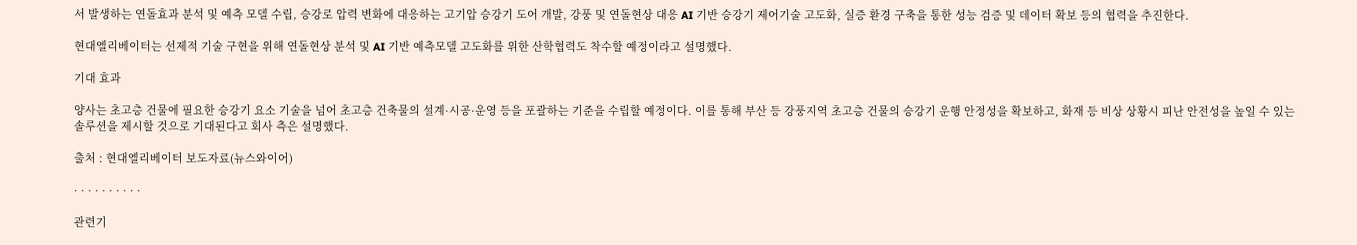서 발생하는 연돌효과 분석 및 예측 모델 수립, 승강로 압력 변화에 대응하는 고기압 승강기 도어 개발, 강풍 및 연돌현상 대응 AI 기반 승강기 제어기술 고도화, 실증 환경 구축을 통한 성능 검증 및 데이터 확보 등의 협력을 추진한다.

현대엘리베이터는 선제적 기술 구현을 위해 연돌현상 분석 및 AI 기반 예측모델 고도화를 위한 산학협력도 착수할 예정이라고 설명했다.

기대 효과

양사는 초고층 건물에 필요한 승강기 요소 기술을 넘어 초고층 건축물의 설계·시공·운영 등을 포괄하는 기준을 수립할 예정이다. 이를 통해 부산 등 강풍지역 초고층 건물의 승강기 운행 안정성을 확보하고, 화재 등 비상 상황시 피난 안전성을 높일 수 있는 솔루션을 제시할 것으로 기대된다고 회사 측은 설명했다.

출처 : 현대엘리베이터 보도자료(뉴스와이어)

· · · · · · · · · ·

관련기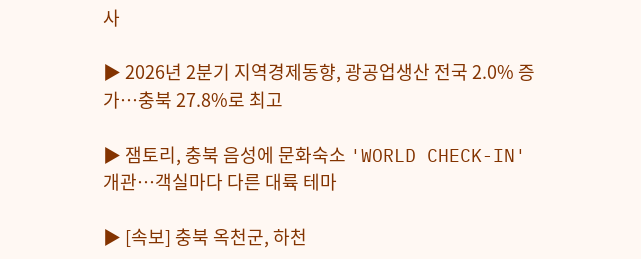사

▶ 2026년 2분기 지역경제동향, 광공업생산 전국 2.0% 증가…충북 27.8%로 최고

▶ 잼토리, 충북 음성에 문화숙소 'WORLD CHECK-IN' 개관…객실마다 다른 대륙 테마

▶ [속보] 충북 옥천군, 하천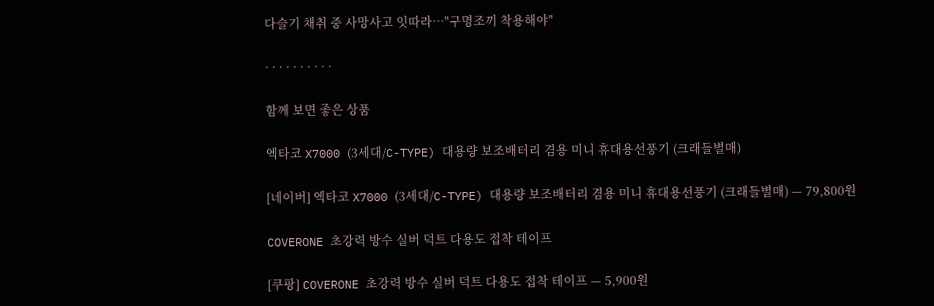다슬기 채취 중 사망사고 잇따라…"구명조끼 착용해야"

· · · · · · · · · ·

함께 보면 좋은 상품

엑타코 X7000 (3세대/C-TYPE) 대용량 보조배터리 겸용 미니 휴대용선풍기 (크래들별매)

[네이버] 엑타코 X7000 (3세대/C-TYPE) 대용량 보조배터리 겸용 미니 휴대용선풍기 (크래들별매) — 79,800원

COVERONE 초강력 방수 실버 덕트 다용도 접착 테이프

[쿠팡] COVERONE 초강력 방수 실버 덕트 다용도 접착 테이프 — 5,900원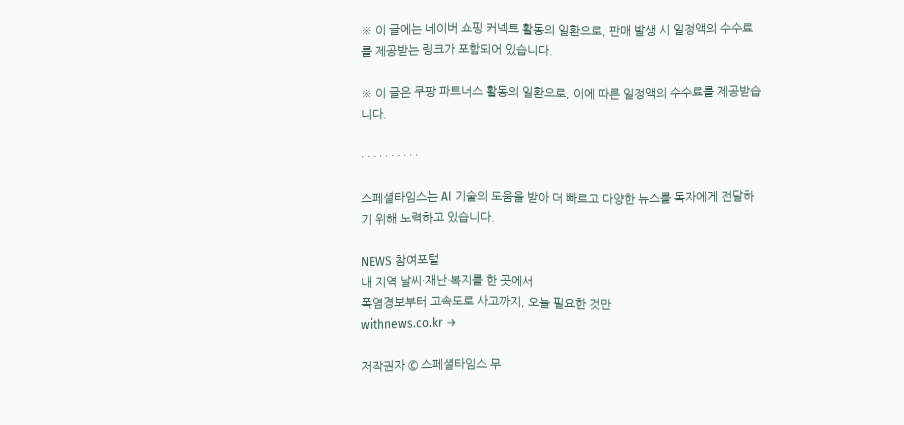※ 이 글에는 네이버 쇼핑 커넥트 활동의 일환으로, 판매 발생 시 일정액의 수수료를 제공받는 링크가 포함되어 있습니다.

※ 이 글은 쿠팡 파트너스 활동의 일환으로, 이에 따른 일정액의 수수료를 제공받습니다.

· · · · · · · · · ·

스페셜타임스는 AI 기술의 도움을 받아 더 빠르고 다양한 뉴스를 독자에게 전달하기 위해 노력하고 있습니다.

NEWS 참여포털
내 지역 날씨·재난·복지를 한 곳에서
폭염경보부터 고속도로 사고까지, 오늘 필요한 것만
withnews.co.kr →

저작권자 © 스페셜타임스 무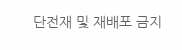단전재 및 재배포 금지